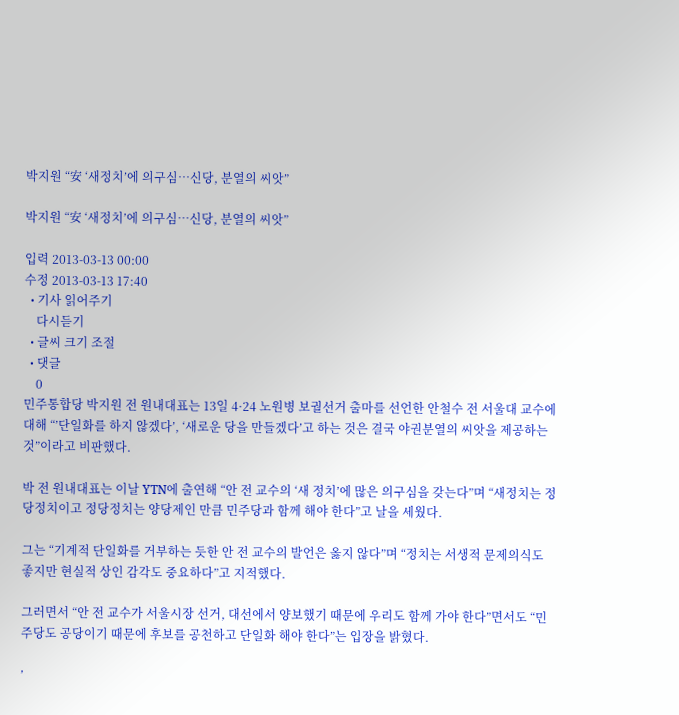박지원 “安 ‘새정치’에 의구심…신당, 분열의 씨앗”

박지원 “安 ‘새정치’에 의구심…신당, 분열의 씨앗”

입력 2013-03-13 00:00
수정 2013-03-13 17:40
  • 기사 읽어주기
    다시듣기
  • 글씨 크기 조절
  • 댓글
    0
민주통합당 박지원 전 원내대표는 13일 4·24 노원병 보궐선거 출마를 선언한 안철수 전 서울대 교수에 대해 “’단일화를 하지 않겠다’, ‘새로운 당을 만들겠다’고 하는 것은 결국 야권분열의 씨앗을 제공하는 것”이라고 비판했다.

박 전 원내대표는 이날 YTN에 출연해 “안 전 교수의 ‘새 정치’에 많은 의구심을 갖는다”며 “새정치는 정당정치이고 정당정치는 양당제인 만큼 민주당과 함께 해야 한다”고 날을 세웠다.

그는 “기계적 단일화를 거부하는 듯한 안 전 교수의 발언은 옳지 않다”며 “정치는 서생적 문제의식도 좋지만 현실적 상인 감각도 중요하다”고 지적했다.

그러면서 “안 전 교수가 서울시장 선거, 대선에서 양보했기 때문에 우리도 함께 가야 한다”면서도 “민주당도 공당이기 때문에 후보를 공천하고 단일화 해야 한다”는 입장을 밝혔다.

’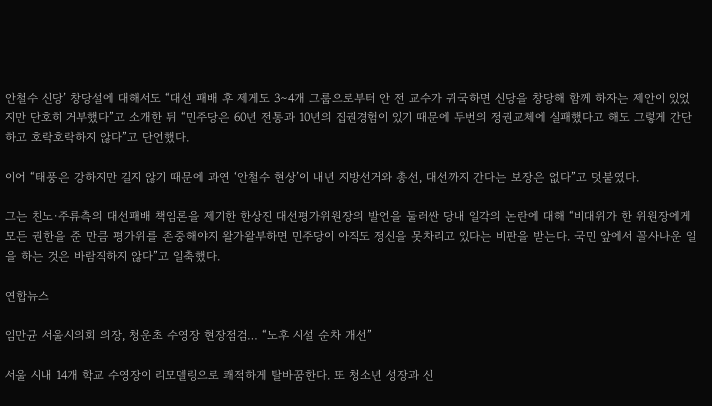안철수 신당’ 창당설에 대해서도 “대선 패배 후 제게도 3∼4개 그룹으로부터 안 전 교수가 귀국하면 신당을 창당해 함께 하자는 제안이 있었지만 단호히 거부했다”고 소개한 뒤 “민주당은 60년 전통과 10년의 집권경험이 있기 때문에 두번의 정권교체에 실패했다고 해도 그렇게 간단하고 호락호락하지 않다”고 단언했다.

이어 “태풍은 강하지만 길지 않기 때문에 과연 ‘안철수 현상’이 내년 지방선거와 총선, 대선까지 간다는 보장은 없다”고 덧붙였다.

그는 친노·주류측의 대선패배 책임론을 제기한 한상진 대선평가위원장의 발언을 둘러싼 당내 일각의 논란에 대해 “비대위가 한 위원장에게 모든 권한을 준 만큼 평가위를 존중해야지 왈가왈부하면 민주당이 아직도 정신을 못차리고 있다는 비판을 받는다. 국민 앞에서 꼴사나운 일을 하는 것은 바람직하지 않다”고 일축했다.

연합뉴스

임만균 서울시의회 의장, 청운초 수영장 현장점검… “노후 시설 순차 개선”

서울 시내 14개 학교 수영장이 리모델링으로 쾌적하게 탈바꿈한다. 또 청소년 성장과 신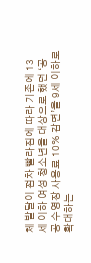체 발달이 점차 빨라짐에 따라 기존에 13세 이하 여성 청소년을 대상으로 했던 ‘공공 수영장 사용료 10% 감면’을 9세 이하로 확대하는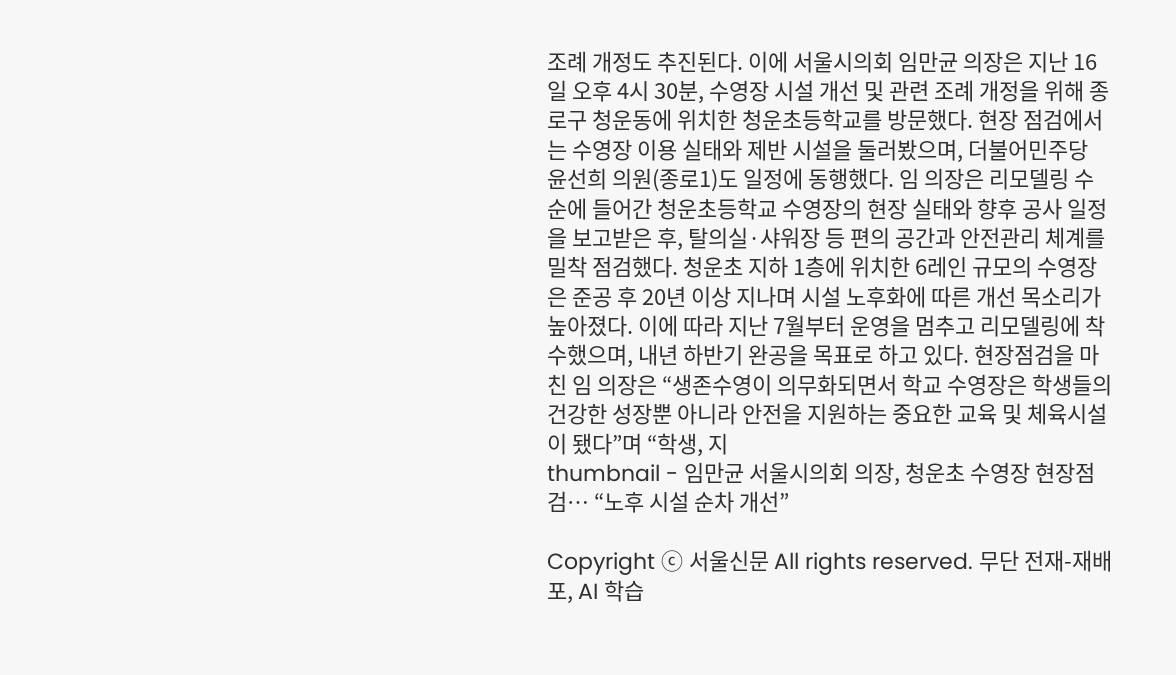조례 개정도 추진된다. 이에 서울시의회 임만균 의장은 지난 16일 오후 4시 30분, 수영장 시설 개선 및 관련 조례 개정을 위해 종로구 청운동에 위치한 청운초등학교를 방문했다. 현장 점검에서는 수영장 이용 실태와 제반 시설을 둘러봤으며, 더불어민주당 윤선희 의원(종로1)도 일정에 동행했다. 임 의장은 리모델링 수순에 들어간 청운초등학교 수영장의 현장 실태와 향후 공사 일정을 보고받은 후, 탈의실·샤워장 등 편의 공간과 안전관리 체계를 밀착 점검했다. 청운초 지하 1층에 위치한 6레인 규모의 수영장은 준공 후 20년 이상 지나며 시설 노후화에 따른 개선 목소리가 높아졌다. 이에 따라 지난 7월부터 운영을 멈추고 리모델링에 착수했으며, 내년 하반기 완공을 목표로 하고 있다. 현장점검을 마친 임 의장은 “생존수영이 의무화되면서 학교 수영장은 학생들의 건강한 성장뿐 아니라 안전을 지원하는 중요한 교육 및 체육시설이 됐다”며 “학생, 지
thumbnail - 임만균 서울시의회 의장, 청운초 수영장 현장점검… “노후 시설 순차 개선”

Copyright ⓒ 서울신문 All rights reserved. 무단 전재-재배포, AI 학습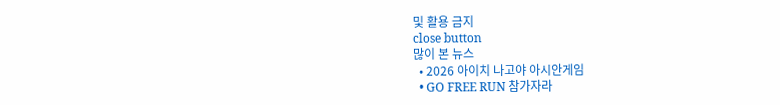및 활용 금지
close button
많이 본 뉴스
  • 2026 아이치 나고야 아시안게임
  • GO FREE RUN 참가자라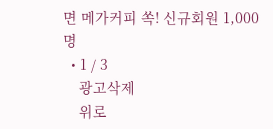면 메가커피 쏙! 신규회원 1,000명
  • 1 / 3
    광고삭제
    위로